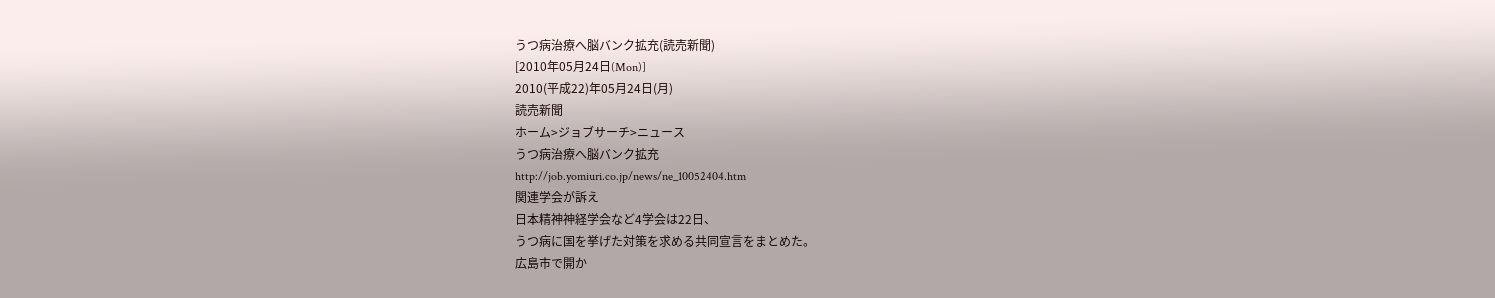うつ病治療へ脳バンク拡充(読売新聞)
[2010年05月24日(Mon)]
2010(平成22)年05月24日(月)
読売新聞
ホーム>ジョブサーチ>ニュース
うつ病治療へ脳バンク拡充
http://job.yomiuri.co.jp/news/ne_10052404.htm
関連学会が訴え
日本精神神経学会など4学会は22日、
うつ病に国を挙げた対策を求める共同宣言をまとめた。
広島市で開か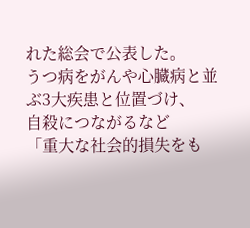れた総会で公表した。
うつ病をがんや心臓病と並ぶ3大疾患と位置づけ、
自殺につながるなど
「重大な社会的損失をも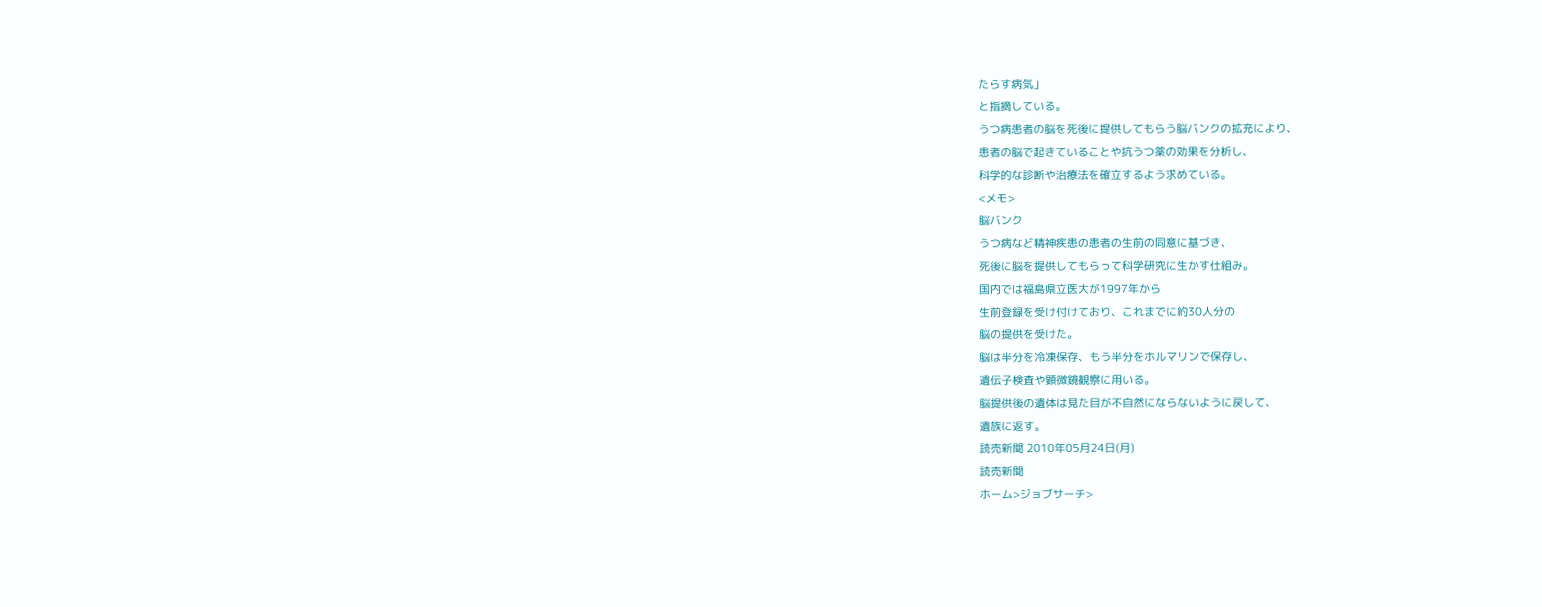たらす病気」
と指摘している。
うつ病患者の脳を死後に提供してもらう脳バンクの拡充により、
患者の脳で起きていることや抗うつ薬の効果を分析し、
科学的な診断や治療法を確立するよう求めている。
<メモ>
脳バンク
うつ病など精神疾患の患者の生前の同意に基づき、
死後に脳を提供してもらって科学研究に生かす仕組み。
国内では福島県立医大が1997年から
生前登録を受け付けており、これまでに約30人分の
脳の提供を受けた。
脳は半分を冷凍保存、もう半分をホルマリンで保存し、
遺伝子検査や顕微鏡観察に用いる。
脳提供後の遺体は見た目が不自然にならないように戻して、
遺族に返す。
読売新聞 2010年05月24日(月)
読売新聞
ホーム>ジョブサーチ>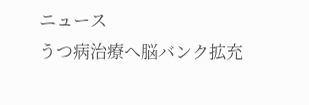ニュース
うつ病治療へ脳バンク拡充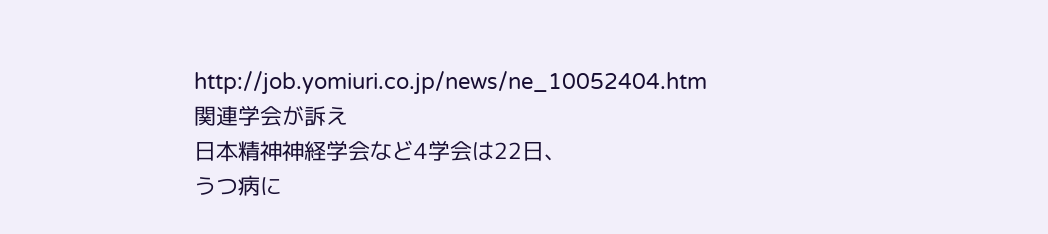http://job.yomiuri.co.jp/news/ne_10052404.htm
関連学会が訴え
日本精神神経学会など4学会は22日、
うつ病に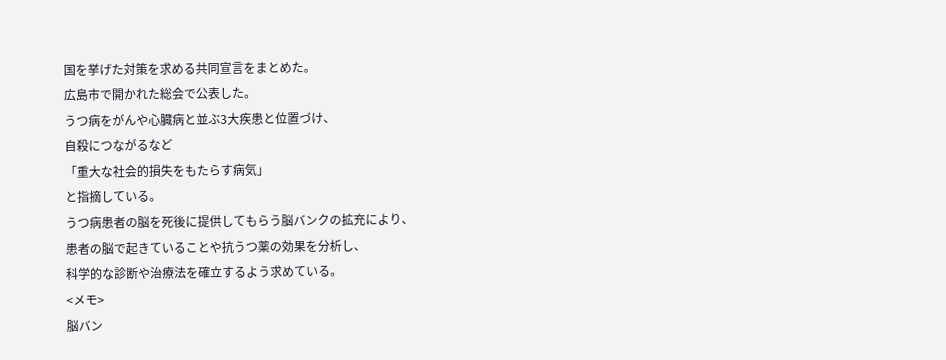国を挙げた対策を求める共同宣言をまとめた。
広島市で開かれた総会で公表した。
うつ病をがんや心臓病と並ぶ3大疾患と位置づけ、
自殺につながるなど
「重大な社会的損失をもたらす病気」
と指摘している。
うつ病患者の脳を死後に提供してもらう脳バンクの拡充により、
患者の脳で起きていることや抗うつ薬の効果を分析し、
科学的な診断や治療法を確立するよう求めている。
<メモ>
脳バン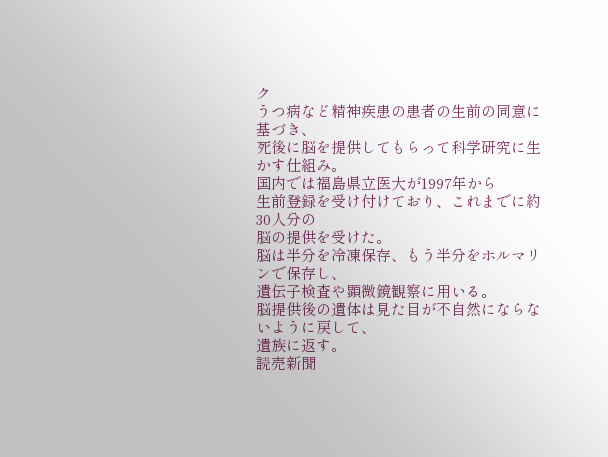ク
うつ病など精神疾患の患者の生前の同意に基づき、
死後に脳を提供してもらって科学研究に生かす仕組み。
国内では福島県立医大が1997年から
生前登録を受け付けており、これまでに約30人分の
脳の提供を受けた。
脳は半分を冷凍保存、もう半分をホルマリンで保存し、
遺伝子検査や顕微鏡観察に用いる。
脳提供後の遺体は見た目が不自然にならないように戻して、
遺族に返す。
読売新聞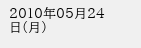2010年05月24日(月)